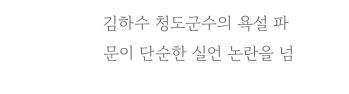김하수 청도군수의 욕설 파문이 단순한 실언 논란을 넘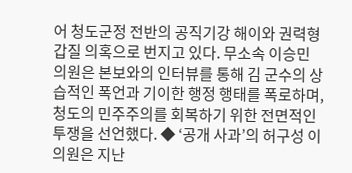어 청도군정 전반의 공직기강 해이와 권력형 갑질 의혹으로 번지고 있다. 무소속 이승민 의원은 본보와의 인터뷰를 통해 김 군수의 상습적인 폭언과 기이한 행정 행태를 폭로하며, 청도의 민주주의를 회복하기 위한 전면적인 투쟁을 선언했다. ◆ ‘공개 사과’의 허구성 이 의원은 지난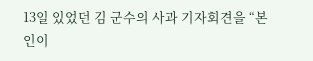13일 있었던 김 군수의 사과 기자회견을 “본인이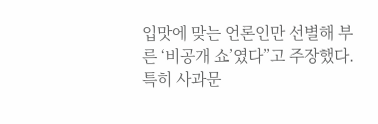입맛에 맞는 언론인만 선별해 부른 ‘비공개 쇼’였다”고 주장했다. 특히 사과문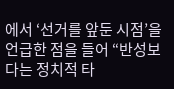에서 ‘선거를 앞둔 시점’을 언급한 점을 들어 “반성보다는 정치적 타